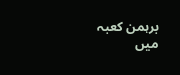برہمن کعبہ میں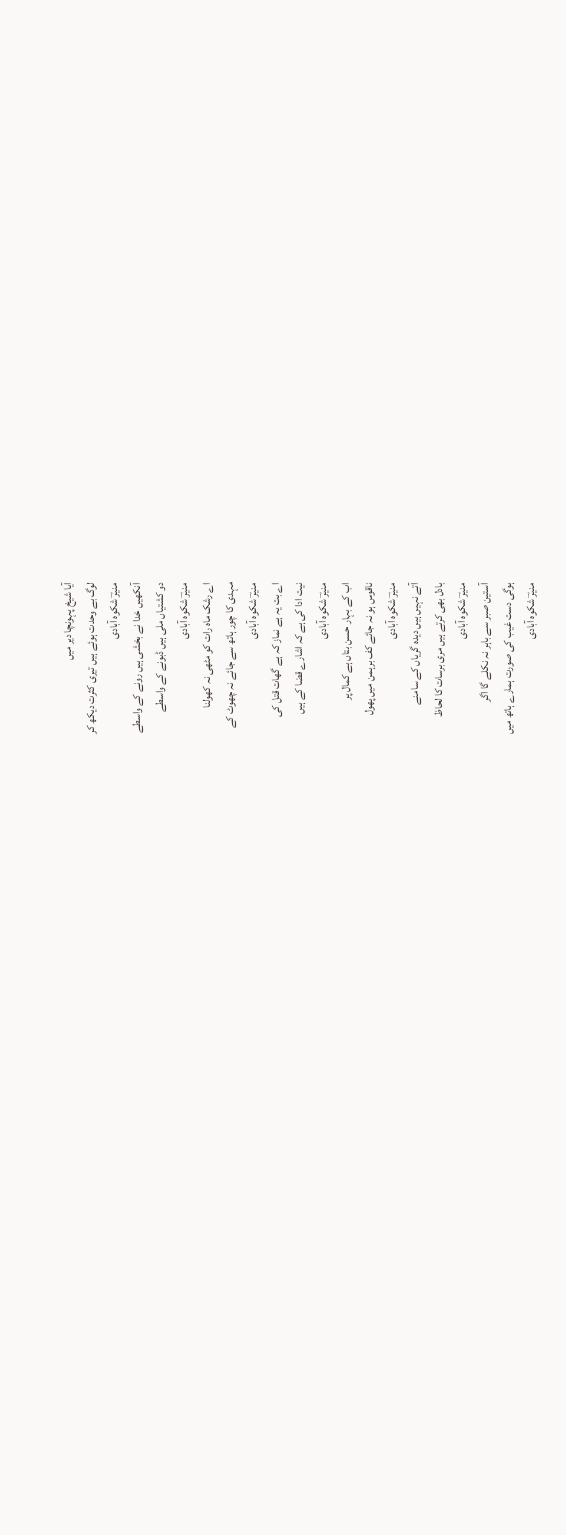آیا شیخ پہونچا دیر میں
لوگ بے وحدت ہوئے ہیں تیری کثرت دیکھ کر
منیرؔ شکوہ آبادی
آنکھیں خدا نے بخشی ہیں رونے کے واسطے
دو کشتیاں ملی ہیں ڈبونے کے واسطے
منیرؔ شکوہ آبادی
اے رشک ماہ رات کو مٹھی نہ کھولنا
مہدی کا چور ہاتھ سے جائے نہ چھوٹ کے
منیرؔ شکوہ آبادی
اے بت یہ ہے نماز کہ ہے گھات قتل کی
نیت ادا کی ہے کہ اشارے قضا کے ہیں
منیرؔ شکوہ آبادی
اب کے بہار حسن بتاں ہے کمال پر
ناقوس ہو نہ جائے کف برہمن میں پھول
منیرؔ شکوہ آبادی
آتے نہیں ہیں دیدہ گریاں کے سامنے
بادل بھی کرتے ہیں مری برسات کا لحاظ
منیرؔ شکوہ آبادی
آستین صبر سے باہر نہ نکلے گا اگر
ہوگی دست غیب کی صورت ہمارے ہاتھ میں
منیرؔ شکوہ آبادی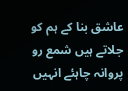عاشق بنا کے ہم کو جلاتے ہیں شمع رو
پروانہ چاہئے انہیں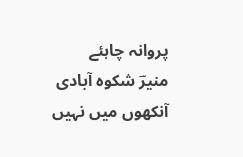پروانہ چاہئے
منیرؔ شکوہ آبادی
آنکھوں میں نہیں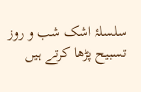سلسلۂ اشک شب و روز
تسبیح پڑھا کرتے ہیں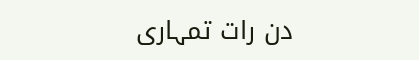دن رات تمہاری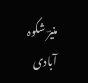منیرؔ شکوہ آبادی